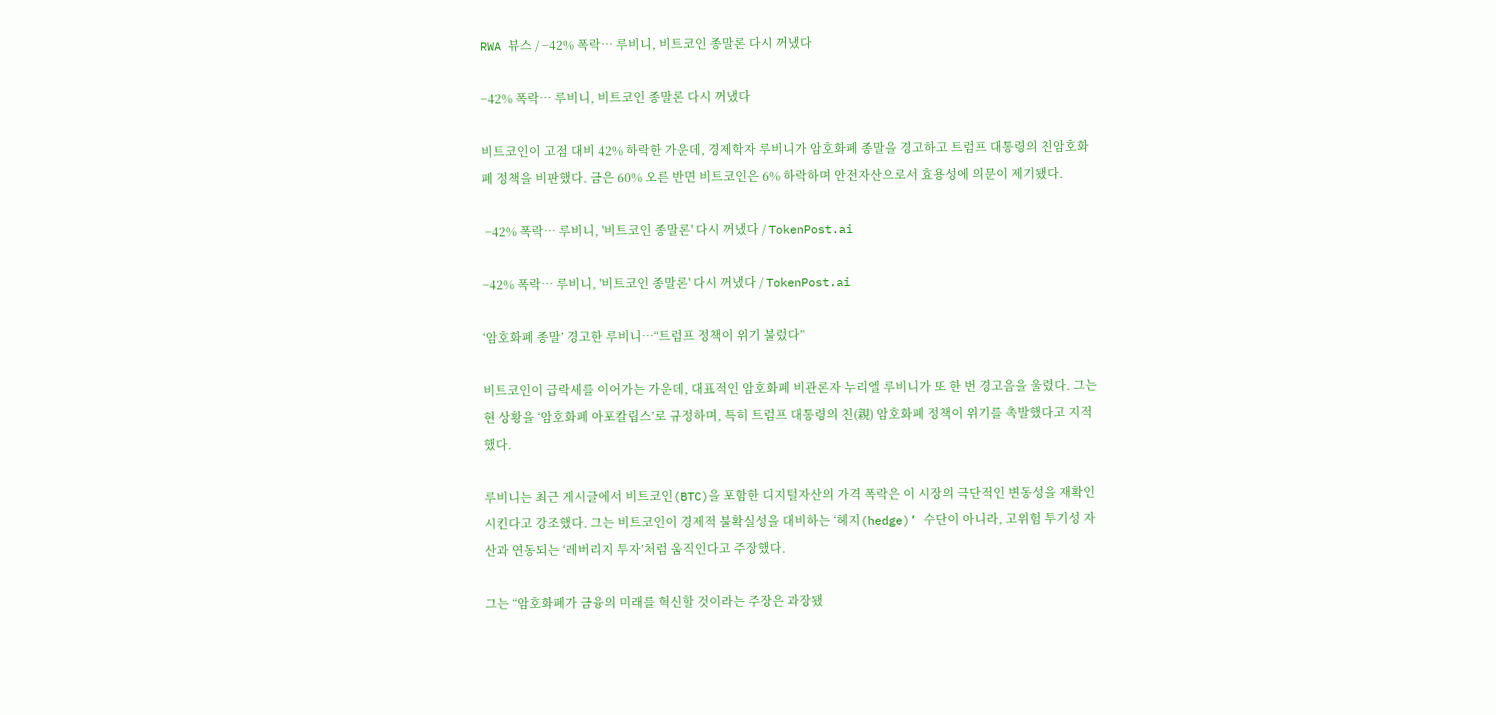RWA 뷰스 / −42% 폭락… 루비니, 비트코인 종말론 다시 꺼냈다

−42% 폭락… 루비니, 비트코인 종말론 다시 꺼냈다

비트코인이 고점 대비 42% 하락한 가운데, 경제학자 루비니가 암호화폐 종말을 경고하고 트럼프 대통령의 친암호화폐 정책을 비판했다. 금은 60% 오른 반면 비트코인은 6% 하락하며 안전자산으로서 효용성에 의문이 제기됐다.

 −42% 폭락… 루비니, '비트코인 종말론' 다시 꺼냈다 / TokenPost.ai

−42% 폭락… 루비니, '비트코인 종말론' 다시 꺼냈다 / TokenPost.ai

‘암호화폐 종말’ 경고한 루비니…“트럼프 정책이 위기 불렀다”

비트코인이 급락세를 이어가는 가운데, 대표적인 암호화폐 비관론자 누리엘 루비니가 또 한 번 경고음을 울렸다. 그는 현 상황을 ‘암호화폐 아포칼립스’로 규정하며, 특히 트럼프 대통령의 친(親) 암호화폐 정책이 위기를 촉발했다고 지적했다.

루비니는 최근 게시글에서 비트코인(BTC)을 포함한 디지털자산의 가격 폭락은 이 시장의 극단적인 변동성을 재확인시킨다고 강조했다. 그는 비트코인이 경제적 불확실성을 대비하는 ‘헤지(hedge)’ 수단이 아니라, 고위험 투기성 자산과 연동되는 ‘레버리지 투자’처럼 움직인다고 주장했다.

그는 “암호화폐가 금융의 미래를 혁신할 것이라는 주장은 과장됐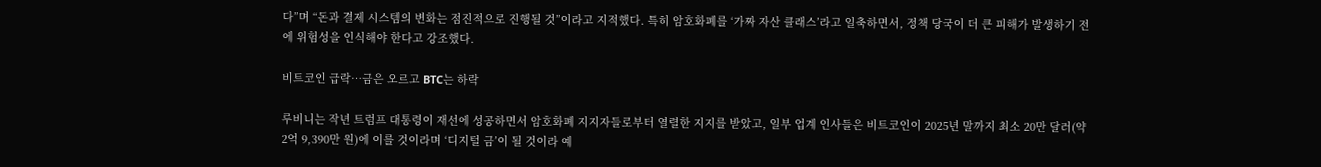다”며 “돈과 결제 시스템의 변화는 점진적으로 진행될 것”이라고 지적했다. 특히 암호화폐를 ‘가짜 자산 클래스’라고 일축하면서, 정책 당국이 더 큰 피해가 발생하기 전에 위험성을 인식해야 한다고 강조했다.

비트코인 급락…금은 오르고 BTC는 하락

루비니는 작년 트럼프 대통령이 재선에 성공하면서 암호화폐 지지자들로부터 열렬한 지지를 받았고, 일부 업계 인사들은 비트코인이 2025년 말까지 최소 20만 달러(약 2억 9,390만 원)에 이를 것이라며 ‘디지털 금’이 될 것이라 예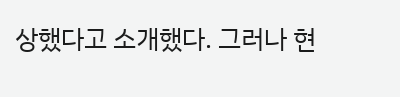상했다고 소개했다. 그러나 현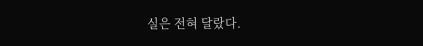실은 전혀 달랐다.